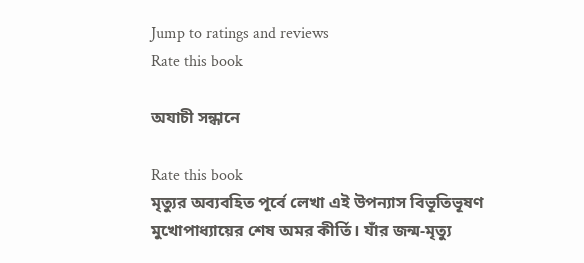Jump to ratings and reviews
Rate this book

অযাচী সন্ধানে

Rate this book
মৃত্যুর অব্যবহিত পূর্বে লেখা এই উপন্যাস বিভূতিভূষণ মুখোপাধ্যায়ের শেষ অমর কীর্তি। যাঁর জন্ম-মৃত্যু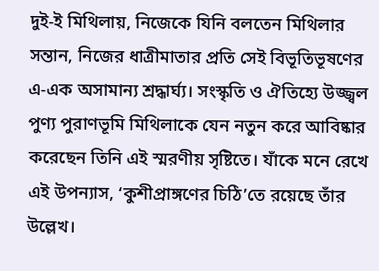দুই-ই মিথিলায়, নিজেকে যিনি বলতেন মিথিলার সন্তান, নিজের ধাত্রীমাতার প্রতি সেই বিভূতিভূষণের এ-এক অসামান্য শ্রদ্ধার্ঘ্য। সংস্কৃতি ও ঐতিহ্যে উজ্জ্বল পুণ্য পুরাণভূমি মিথিলাকে যেন নতুন করে আবিষ্কার করেছেন তিনি এই স্মরণীয় সৃষ্টিতে। যাঁকে মনে রেখে এই উপন্যাস, ‘কুশীপ্রাঙ্গণের চিঠি’তে রয়েছে তাঁর উল্লেখ।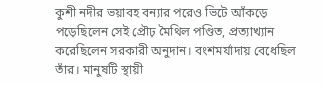কুশী নদীর ভয়াবহ বন্যার পরেও ভিটে আঁকড়ে পড়েছিলেন সেই প্রৌঢ় মৈথিল পণ্ডিত, প্রত্যাখ্যান করেছিলেন সরকারী অনুদান। বংশমর্যাদায় বেধেছিল তাঁর। মানুষটি স্থায়ী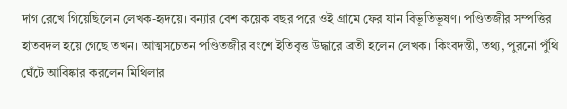দাগ রেখে গিয়েছিলেন লেখক-হৃদয়ে। বন্যার বেশ কয়েক বছর পরে ওই গ্রামে ফের যান বিভূতিভূষণ। পণ্ডিতজীর সম্পত্তির হাতবদল হয়ে গেছে তখন। আত্মসচেতন পণ্ডিতজীর বংশে ইতিবৃত্ত উদ্ধারে ব্রতী হলেন লেখক। কিংবদন্তী, তথ্য, পুরনো পুঁথি ঘেঁটে আবিষ্কার করলেন মিথিলার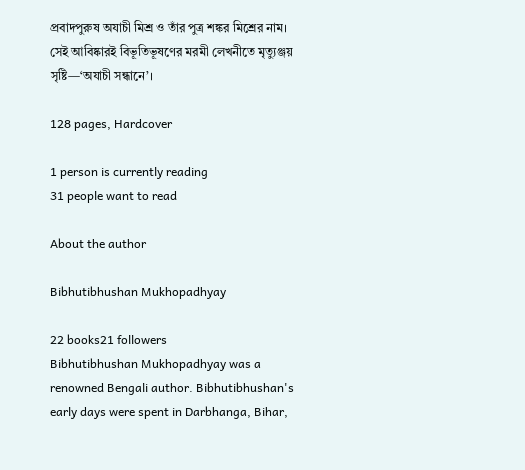প্রবাদপুরুষ অযাচী মিশ্র ও তাঁর পুত্র শঙ্কর মিশ্রের নাম। সেই আবিষ্কারই বিভূতিভূষণের মরমী লেখনীতে মৃত্যুঞ্জয় সৃষ্টি—‘অযাচী সন্ধানে’।

128 pages, Hardcover

1 person is currently reading
31 people want to read

About the author

Bibhutibhushan Mukhopadhyay

22 books21 followers
Bibhutibhushan Mukhopadhyay was a renowned Bengali author. Bibhutibhushan's early days were spent in Darbhanga, Bihar,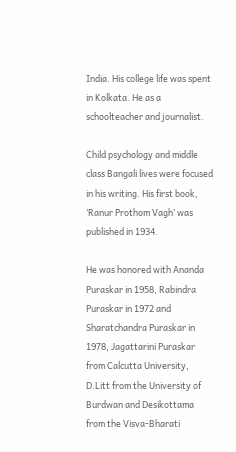India. His college life was spent in Kolkata. He as a schoolteacher and journalist.

Child psychology and middle class Bangali lives were focused in his writing. His first book, ‘Ranur Prothom Vagh’ was published in 1934.

He was honored with Ananda Puraskar in 1958, Rabindra Puraskar in 1972 and Sharatchandra Puraskar in 1978, Jagattarini Puraskar from Calcutta University, D.Litt from the University of Burdwan and Desikottama from the Visva-Bharati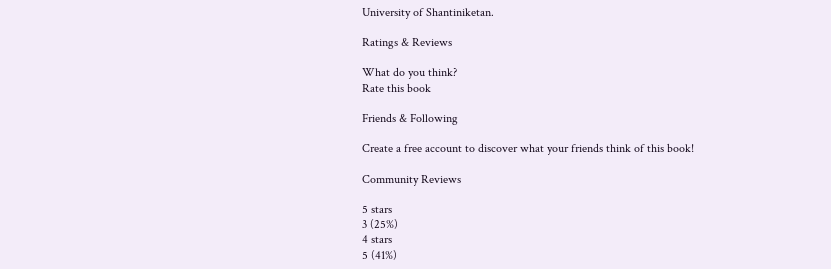University of Shantiniketan.

Ratings & Reviews

What do you think?
Rate this book

Friends & Following

Create a free account to discover what your friends think of this book!

Community Reviews

5 stars
3 (25%)
4 stars
5 (41%)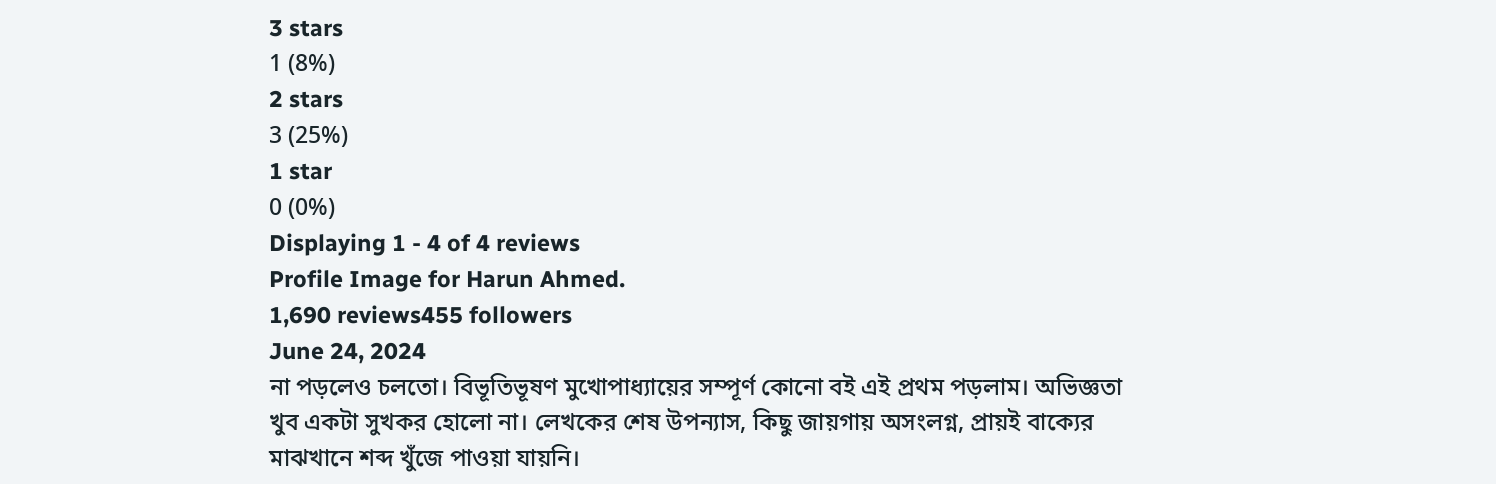3 stars
1 (8%)
2 stars
3 (25%)
1 star
0 (0%)
Displaying 1 - 4 of 4 reviews
Profile Image for Harun Ahmed.
1,690 reviews455 followers
June 24, 2024
না পড়লেও চলতো। বিভূতিভূষণ মুখোপাধ্যায়ের সম্পূর্ণ কোনো বই এই প্রথম পড়লাম। অভিজ্ঞতা খুব একটা সুখকর হোলো না। লেখকের শেষ উপন্যাস, কিছু জায়গায় অসংলগ্ন, প্রায়ই বাক্যের মাঝখানে শব্দ খুঁজে পাওয়া যায়নি।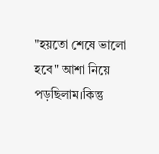"হয়তো শেষে ভালো হবে" আশা নিয়ে পড়ছিলাম।কিন্তু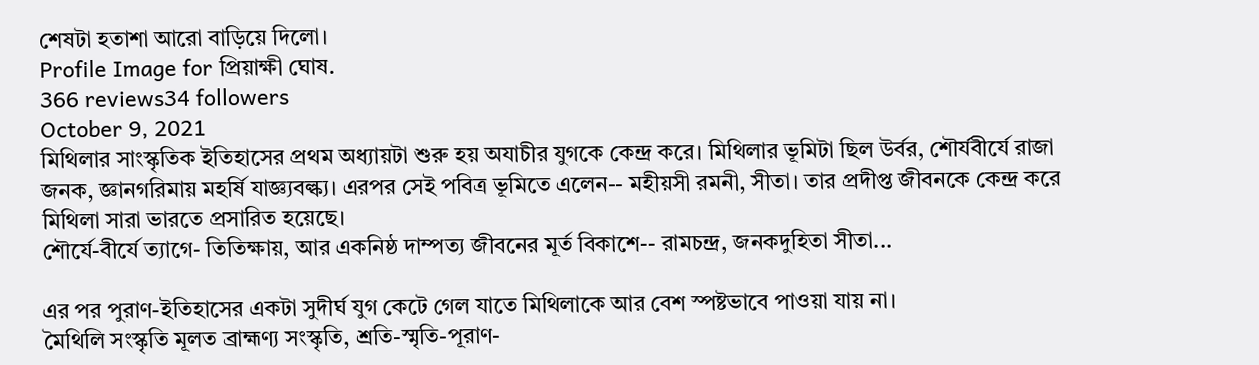শেষটা হতাশা আরো বাড়িয়ে দিলো।
Profile Image for প্রিয়াক্ষী ঘোষ.
366 reviews34 followers
October 9, 2021
মিথিলার সাংস্কৃতিক ইতিহাসের প্রথম অধ্যায়টা শুরু হয় অযাচীর যুগকে কেন্দ্র করে। মিথিলার ভূমিটা ছিল উর্বর, শৌর্যবীর্যে রাজা জনক, জ্ঞানগরিমায় মহর্ষি যাজ্ঞ্যবল্ক্য। এরপর সেই পবিত্র ভূমিতে এলেন-- মহীয়সী রমনী, সীতা। তার প্রদীপ্ত জীবনকে কেন্দ্র করে মিথিলা সারা ভারতে প্রসারিত হয়েছে।
শৌর্যে-বীর্যে ত্যাগে- তিতিক্ষায়, আর একনিষ্ঠ দাম্পত্য জীবনের মূর্ত বিকাশে-- রামচন্দ্র, জনকদুহিতা সীতা...

এর পর পুরাণ-ইতিহাসের একটা সুদীর্ঘ যুগ কেটে গেল যাতে মিথিলাকে আর বেশ স্পষ্টভাবে পাওয়া যায় না।
মৈথিলি সংস্কৃতি মূলত ব্রাহ্মণ্য সংস্কৃতি, শ্রতি-স্মৃতি-পূরাণ-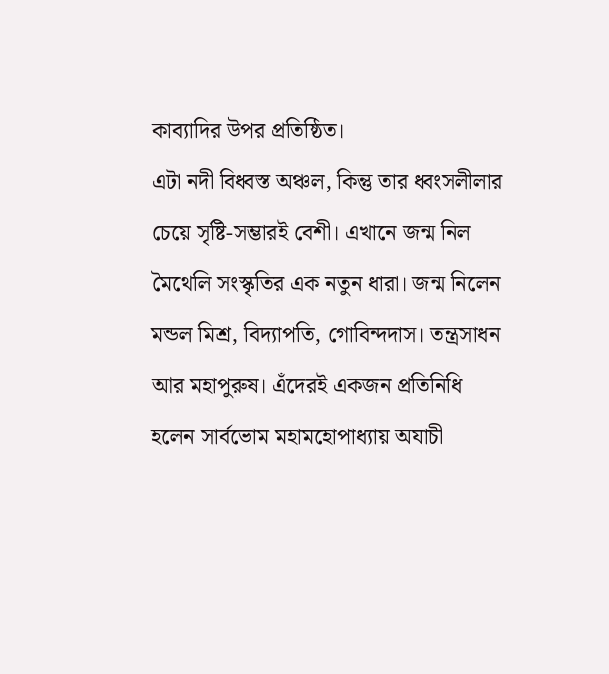কাব্যাদির উপর প্রতিষ্ঠিত।
এটা নদী বিধ্বস্ত অঞ্চল, কিন্তু তার ধ্বংসলীলার চেয়ে সৃষ্টি-সম্ভারই বেশী। এখানে জন্ম নিল মৈথেলি সংস্কৃতির এক নতুন ধারা। জন্ম নিলেন মন্ডল মিশ্র, বিদ্যাপতি, গোবিন্দদাস। তন্ত্রসাধন আর মহাপুরুষ। এঁদেরই একজন প্রতিনিধি হলেন সার্বভোম মহামহোপাধ্যায় অযাচী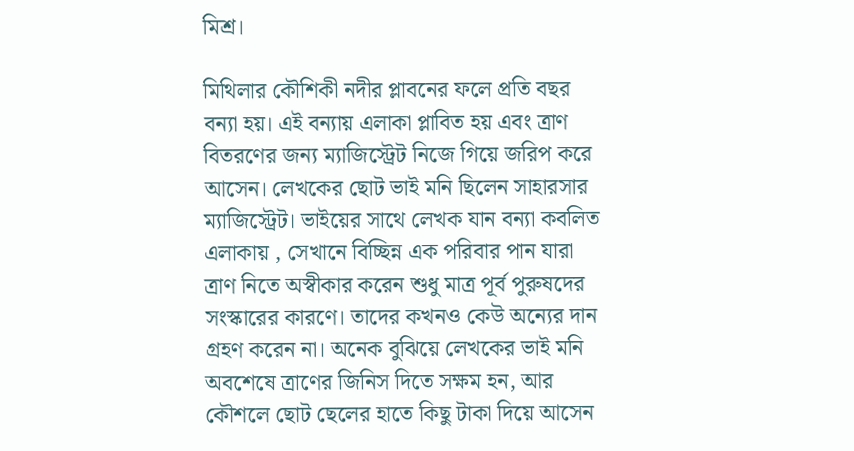মিশ্র।

মিথিলার কৌশিকী নদীর প্লাবনের ফলে প্রতি বছর বন্যা হয়। এই বন্যায় এলাকা প্লাবিত হয় এবং ত্রাণ বিতরণের জন্য ম্যাজিস্ট্রেট নিজে গিয়ে জরিপ করে আসেন। লেখকের ছোট ভাই মনি ছিলেন সাহারসার ম্যাজিস্ট্রেট। ভাইয়ের সাথে লেখক যান বন্যা কবলিত এলাকায় , সেখানে বিচ্ছিন্ন এক পরিবার পান যারা ত্রাণ নিতে অস্বীকার করেন শুধু মাত্র পূর্ব পুরুষদের সংস্কারের কারণে। তাদের কখনও কেউ অন্যের দান গ্রহণ করেন না। অনেক বুঝিয়ে লেখকের ভাই মনি অবশেষে ত্রাণের জিনিস দিতে সক্ষম হন, আর কৌশলে ছোট ছেলের হাতে কিছু টাকা দিয়ে আসেন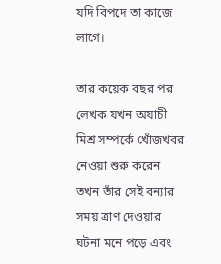যদি বিপদে তা কাজে লাগে।

তার কয়েক বছর পর লেখক যখন অযাচী মিশ্র সম্পর্কে খোঁজখবর নেওয়া শুরু করেন তখন তাঁর সেই বন্যার সময় ত্রাণ দেওয়ার ঘটনা মনে পড়ে এবং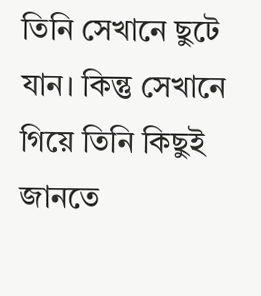তিনি সেখানে ছুটে যান। কিন্তু সেখানে গিয়ে তিনি কিছুই জানতে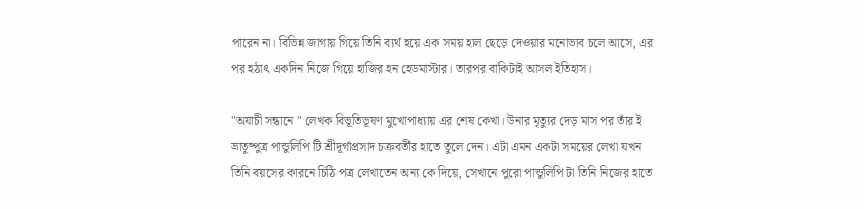পারেন না। বিভিন্ন জাগায় গিয়ে তিনি ব্যর্থ হয়ে এক সময় হাল ছেড়ে দেওয়ার মনোভাব চলে আসে, এর পর হঠাৎ একদিন নিজে গিয়ে হাজির হন হেডমাস্টার। তারপর বাকিটাই আসল ইতিহাস।

"অযাচী সন্ধানে " লেখক বিভূতিভূষণ মুখোপাধ্যায় এর শেষ কেখা। উনার মৃত্যুর দেড় মাস পর তাঁর ই ভ্রাতুষ্পুত্র পান্ডুলিপি টি শ্রীদূর্গাপ্রসাদ চক্রবর্তীর হাতে তুলে দেন। এটা এমন একটা সময়ের লেখা যখন তিনি বয়সের কারনে চিঠি পত্র লেখাতেন অন্য কে দিয়ে, সেখানে পুরো পান্ডুলিপি টা তিনি নিজের হাতে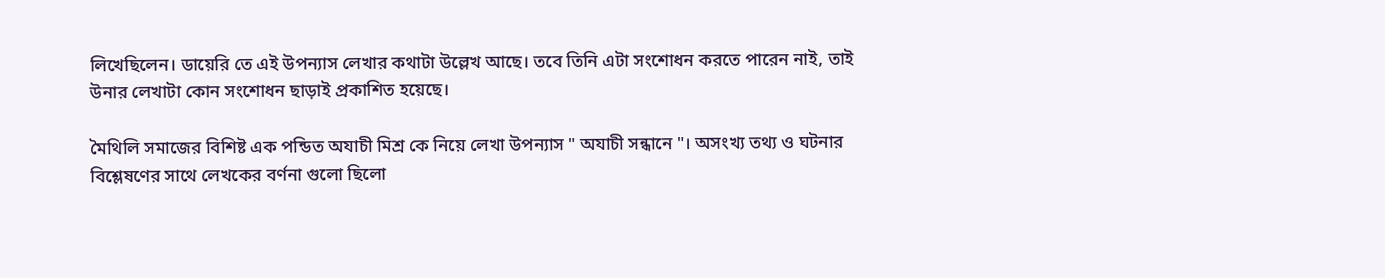লিখেছিলেন। ডায়েরি তে এই উপন্যাস লেখার কথাটা উল্লেখ আছে। তবে তিনি এটা সংশোধন করতে পারেন নাই, তাই উনার লেখাটা কোন সংশোধন ছাড়াই প্রকাশিত হয়েছে।

মৈথিলি সমাজের বিশিষ্ট এক পন্ডিত অযাচী মিশ্র কে নিয়ে লেখা উপন্যাস " অযাচী সন্ধানে "। অসংখ্য তথ্য ও ঘটনার বিশ্লেষণের সাথে লেখকের বর্ণনা গুলো ছিলো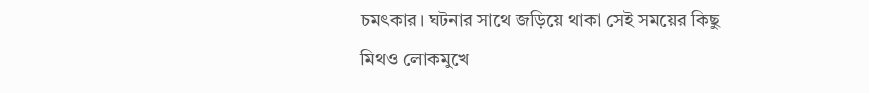চমৎকার। ঘটনার সাথে জড়িয়ে থাকা সেই সময়ের কিছু মিথও লোকমুখে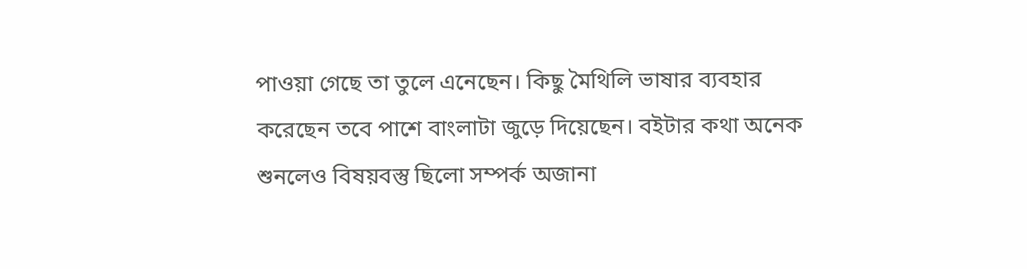পাওয়া গেছে তা তুলে এনেছেন। কিছু মৈথিলি ভাষার ব্যবহার করেছেন তবে পাশে বাংলাটা জুড়ে দিয়েছেন। বইটার কথা অনেক শুনলেও বিষয়বস্তু ছিলো সম্পর্ক অজানা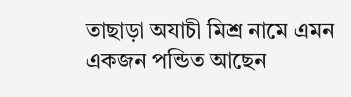তাছাড়া অযাচী মিশ্র নামে এমন একজন পন্ডিত আছেন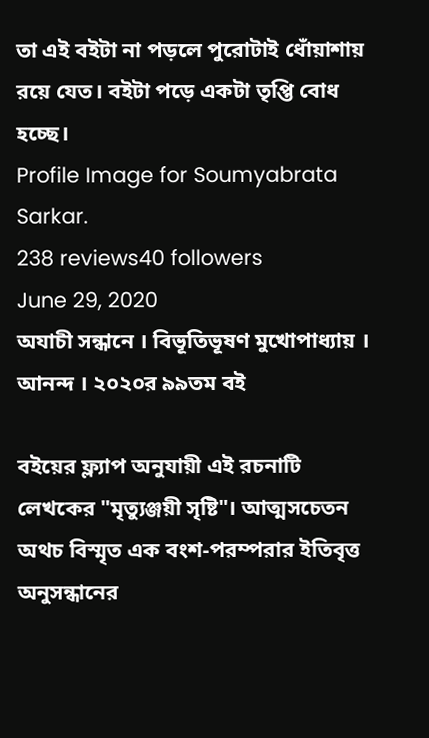তা এই বইটা না পড়লে পুরোটাই ধোঁয়াশায় রয়ে যেত। বইটা পড়ে একটা তৃপ্তি বোধ হচ্ছে।
Profile Image for Soumyabrata Sarkar.
238 reviews40 followers
June 29, 2020
অযাচী সন্ধানে । বিভূতিভূষণ মুখোপাধ্যায় । আনন্দ । ২০২০র ৯৯তম বই

বইয়ের ফ্ল্যাপ অনুযায়ী এই রচনাটি লেখকের "মৃত্যুঞ্জয়ী সৃষ্টি"। আত্মসচেতন অথচ বিস্মৃত এক বংশ-পরম্পরার ইতিবৃত্ত অনুসন্ধানের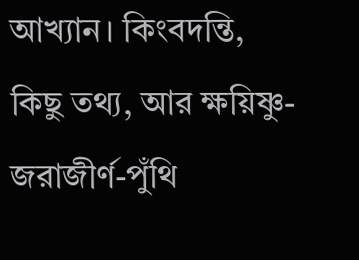আখ্যান। কিংবদন্তি, কিছু তথ্য, আর ক্ষয়িষ্ণু-জরাজীর্ণ-পুঁথি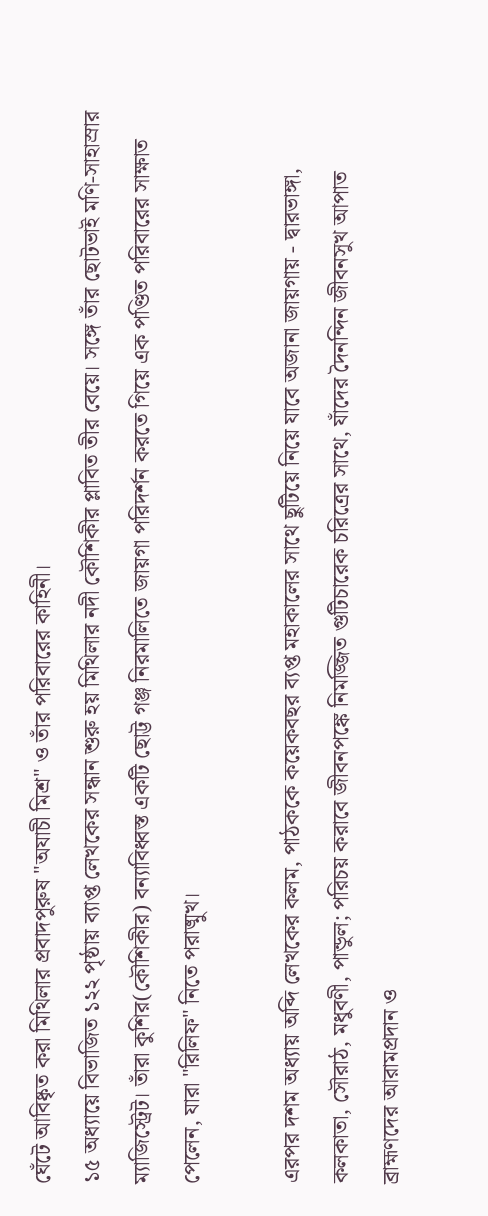ঘেঁটে আবিষ্কৃত করা মিথিলার প্রবাদপুরুষ "অযাচী মিশ্র" ও তাঁর পরিবারের কাহিনী।
১৫ অধ্যায়ে বিভাজিত ১২২ পৃষ্ঠায় ব্যাপ্ত লেখকের সন্ধান শুরু হয় মিথিলার নদী কৌশিকীর প্লাবিত তীর বেয়ে। সঙ্গে তাঁর ছোটভাই মণি-সাহাস্রার ম্যাজিস্ট্রেট। তাঁরা কুশির(কৌশিকীর) বন্যাবিধ্বস্ত একটি ছোট্ট গঞ্জ নিরমালিতে জায়গা পরিদর্শন করতে গিয়ে এক পণ্ডিত পরিবারের সাক্ষাত পেলেন, যারা "রিলিফ" নিতে পরাঙ্মুখ।

এরপর দশম অধ্যায় অব্দি লেখকের কলম, পাঠককে কয়েকবছর ব্যপ্ত মহাকালের সাথে ছুটিয়ে নিয়ে যাবে অজানা জায়গায় - দ্বারভাঙ্গা, কলকাতা, সৌরাঠ, মধুবণী, পান্ডুল; পরিচয় করাবে জীবনপঙ্কে নিমজ্জিত গুটিচারেক চরিত্রের সাথে, যাঁদের দৈনন্দিন জীবনসুখ আপাত ব্রাহ্মণদের আরামপ্রদান ও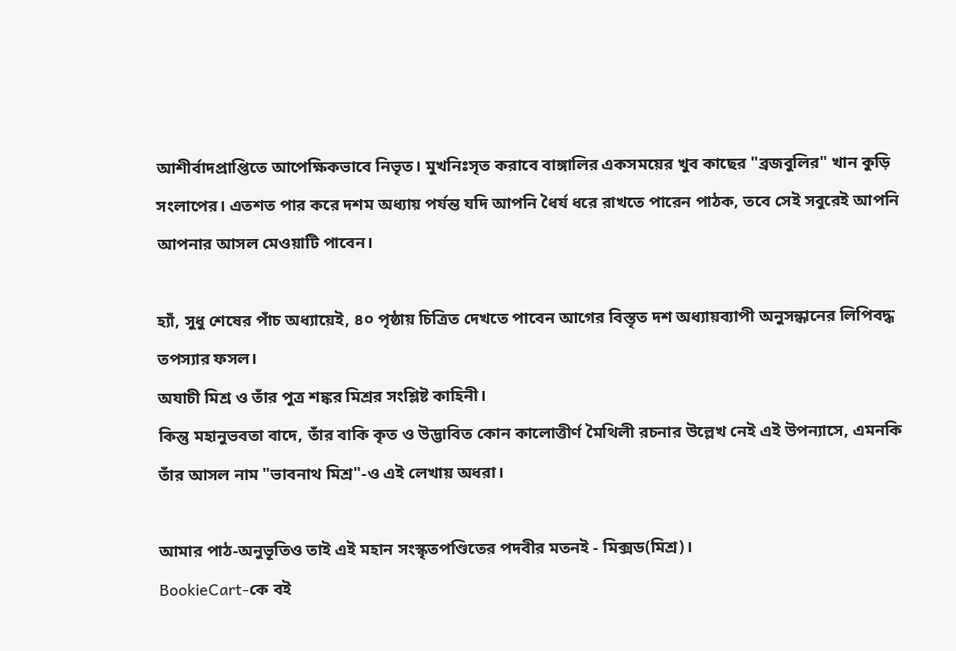আশীর্বাদপ্রাপ্তিতে আপেক্ষিকভাবে নিভৃত। মুখনিঃসৃত করাবে বাঙ্গালির একসময়ের খুব কাছের "ব্রজবুলির" খান কুড়ি সংলাপের। এতশত পার করে দশম অধ্যায় পর্যন্ত যদি আপনি ধৈর্য ধরে রাখতে পারেন পাঠক, তবে সেই সবুরেই আপনি আপনার আসল মেওয়াটি পাবেন।

হ্যাঁ, সুধু শেষের পাঁচ অধ্যায়েই, ৪০ পৃষ্ঠায় চিত্রিত দেখতে পাবেন আগের বিস্তৃত দশ অধ্যায়ব্যাপী অনুসন্ধানের লিপিবদ্ধ তপস্যার ফসল।
অযাচী মিশ্র ও তাঁর পুত্র শঙ্কর মিশ্রর সংশ্লিষ্ট কাহিনী।
কিন্তু মহানুভবতা বাদে, তাঁর বাকি কৃত ও উদ্ভাবিত কোন কালোত্তীর্ণ মৈথিলী রচনার উল্লেখ নেই এই উপন্যাসে, এমনকি তাঁর আসল নাম "ভাবনাথ মিশ্র"-ও এই লেখায় অধরা।

আমার পাঠ-অনুভূতিও তাই এই মহান সংস্কৃতপণ্ডিতের পদবীর মতনই - মিক্সড(মিশ্র)।
BookieCart-কে বই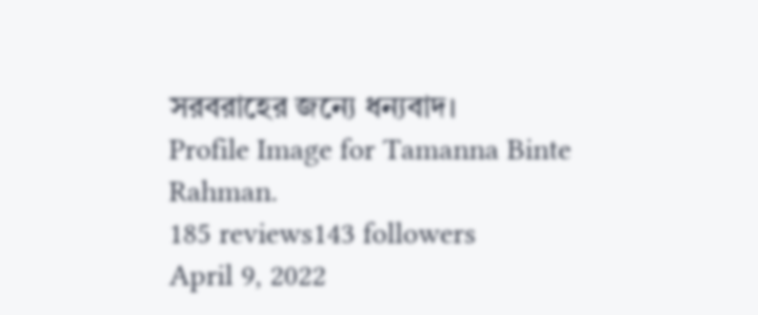সরবরাহের জন্যে ধন্যবাদ।
Profile Image for Tamanna Binte Rahman.
185 reviews143 followers
April 9, 2022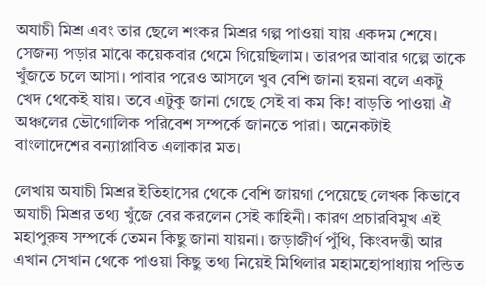অযাচী মিশ্র এবং তার ছেলে শংকর মিশ্রর গল্প পাওয়া যায় একদম শেষে। সেজন্য পড়ার মাঝে কয়েকবার থেমে গিয়েছিলাম। তারপর আবার গল্পে তাকে খুঁজতে চলে আসা। পাবার পরেও আসলে খুব বেশি জানা হয়না বলে একটু খেদ থেকেই যায়। তবে এটুকু জানা গেছে সেই বা কম কি! বাড়তি পাওয়া ঐ অঞ্চলের ভৌগোলিক পরিবেশ সম্পর্কে জানতে পারা। অনেকটাই বাংলাদেশের বন্যাপ্লাবিত এলাকার মত।

লেখায় অযাচী মিশ্রর ইতিহাসের থেকে বেশি জায়গা পেয়েছে লেখক কিভাবে অযাচী মিশ্রর তথ্য খুঁজে বের করলেন সেই কাহিনী। কারণ প্রচারবিমুখ এই মহাপুরুষ সম্পর্কে তেমন কিছু জানা যায়না। জড়াজীর্ণ পুঁথি, কিংবদন্তী আর এখান সেখান থেকে পাওয়া কিছু তথ্য নিয়েই মিথিলার মহামহোপাধ্যায় পন্ডিত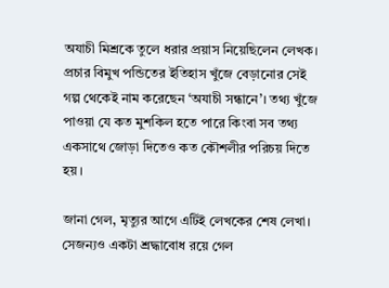অযাচী মিশ্রকে তুলে ধরার প্রয়াস নিয়েছিলেন লেখক। প্রচার বিমুখ পন্ডিতের ইতিহাস খুঁজে বেড়ানোর সেই গল্প থেকেই নাম করেছেন ‘অযাচী সন্ধানে’। তথ্য খুঁজে পাওয়া যে কত মুশকিল হতে পারে কিংবা সব তথ্য একসাথে জোড়া দিতেও কত কৌশলীর পরিচয় দিতে হয়।

জানা গেল, মৃত্যুর আগে এটিই লেখকের শেষ লেখা। সেজন্যও একটা শ্রদ্ধাবোধ রয়ে গেল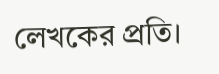লেখকের প্রতি।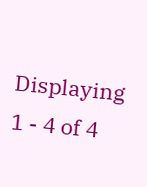Displaying 1 - 4 of 4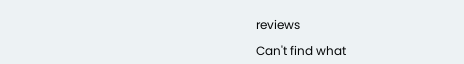reviews

Can't find what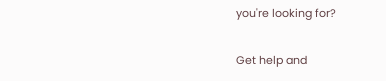you're looking for?

Get help and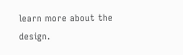learn more about the design.